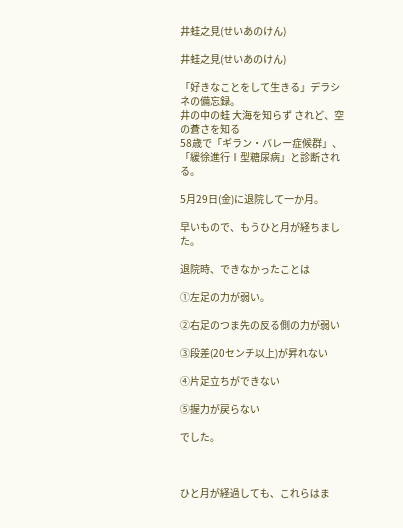井蛙之見(せいあのけん)

井蛙之見(せいあのけん)

「好きなことをして生きる」デラシネの備忘録。
井の中の蛙 大海を知らず されど、空の蒼さを知る
58歳で「ギラン・バレー症候群」、「緩徐進行Ⅰ型糖尿病」と診断される。

5月29日(金)に退院して一か月。

早いもので、もうひと月が経ちました。

退院時、できなかったことは

①左足の力が弱い。

②右足のつま先の反る側の力が弱い

③段差(20センチ以上)が昇れない

④片足立ちができない

⑤握力が戻らない

でした。



ひと月が経過しても、これらはま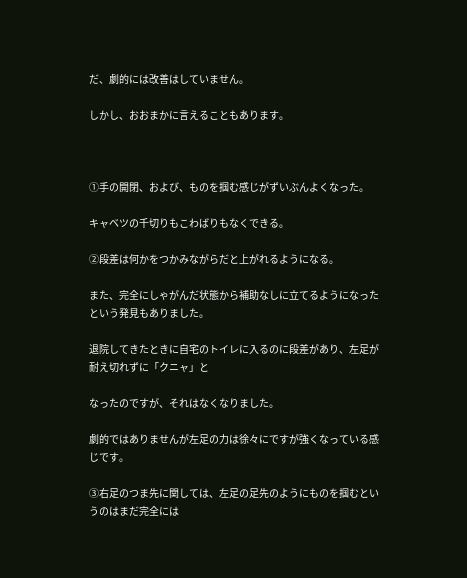だ、劇的には改善はしていません。

しかし、おおまかに言えることもあります。



①手の開閉、および、ものを掴む感じがずいぶんよくなった。

キャベツの千切りもこわばりもなくできる。

②段差は何かをつかみながらだと上がれるようになる。

また、完全にしゃがんだ状態から補助なしに立てるようになったという発見もありました。

退院してきたときに自宅のトイレに入るのに段差があり、左足が耐え切れずに「クニャ」と

なったのですが、それはなくなりました。

劇的ではありませんが左足の力は徐々にですが強くなっている感じです。

③右足のつま先に関しては、左足の足先のようにものを掴むというのはまだ完全には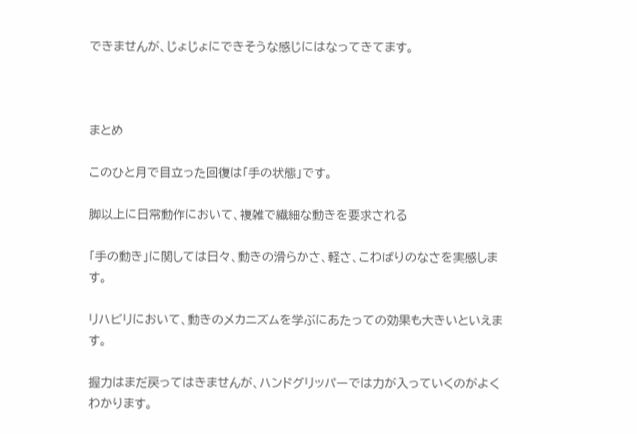できませんが、じょじょにできそうな感じにはなってきてます。



まとめ

このひと月で目立った回復は「手の状態」です。

脚以上に日常動作において、複雑で繊細な動きを要求される

「手の動き」に関しては日々、動きの滑らかさ、軽さ、こわばりのなさを実感します。

リハビリにおいて、動きのメカニズムを学ぶにあたっての効果も大きいといえます。

握力はまだ戻ってはきませんが、ハンドグリッパーでは力が入っていくのがよくわかります。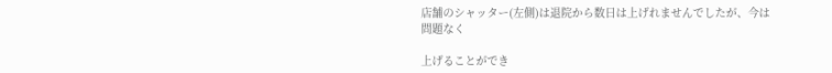店舗のシャッター(左側)は退院から数日は上げれませんでしたが、今は問題なく

上げることができ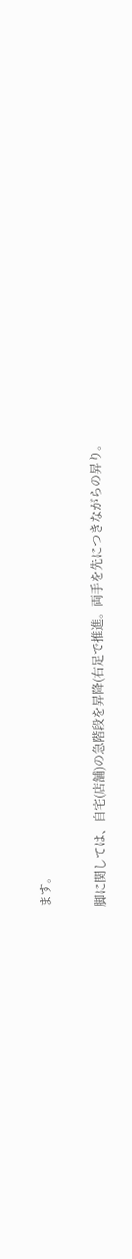ます。

脚に関しては、自宅(店舗)の急階段を昇降(右足で推進。両手を先につきながらの昇り。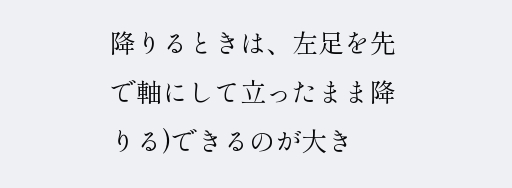降りるときは、左足を先で軸にして立ったまま降りる)できるのが大き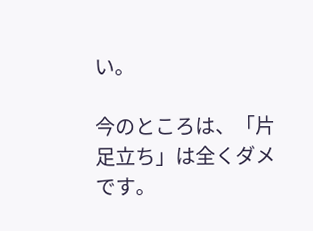い。

今のところは、「片足立ち」は全くダメです。